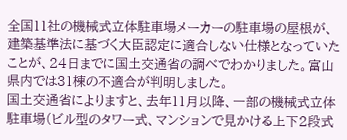全国11社の機械式立体駐車場メーカーの駐車場の屋根が、建築基準法に基づく大臣認定に適合しない仕様となっていたことが、24日までに国土交通省の調べでわかりました。富山県内では31棟の不適合が判明しました。
国土交通省によりますと、去年11月以降、一部の機械式立体駐車場(ビル型のタワー式、マンションで見かける上下2段式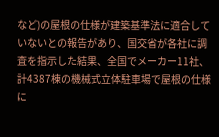など)の屋根の仕様が建築基準法に適合していないとの報告があり、国交省が各社に調査を指示した結果、全国でメーカー11社、計4387棟の機械式立体駐車場で屋根の仕様に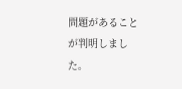問題があることが判明しました。